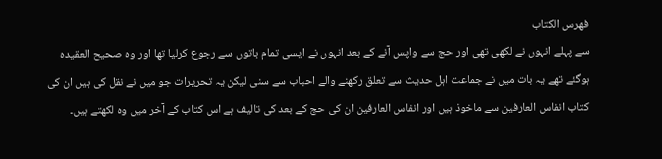فهرس الكتاب
سے پہلے انہوں نے لکھی تھی اور حج سے واپس آنے کے بعد انہوں نے ایسی تمام باتوں سے رجوع کرلیا تھا اور وہ صحیح العقیدہ ہوگئے تھے یہ بات میں نے جماعت اہل حدیث سے تعلق رکھنے والے احباب سے سنی لیکن یہ تحریرات جو میں نے نقل کی ہیں ان کی کتاب انفاس العارفین سے ماخوذ ہیں اور انفاس العارفین ان کی حج کے بعد کی تالیف ہے اس کتاب کے آخر میں وہ لکھتے ہیں۔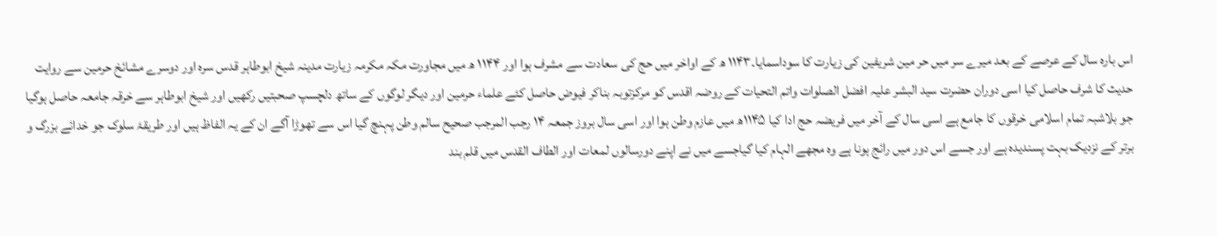اس بارہ سال کے عرصے کے بعد میرے سر میں حر مین شریفین کی زیارت کا سوداسمایا۔۱۱۴۳ ھ کے اواخر میں حج کی سعادت سے مشرف ہوا اور ۱۱۴۴ ھ میں مجاورت مکہ مکرمہ زیارت مدینہ شیخ ابوطاہر قدس سرہ اور دوسرے مشائخ حرمین سے روایت حدیث کا شرف حاصل کیا اسی دوران حضرت سید البشر علیہ افضل الصلوات واتم التحیات کے روضہ اقدس کو مرکزتوبہ بناکر فیوض حاصل کئے علماء حرمین اور دیگر لوگوں کے ساتھ دلچسپ صحبتیں رکھیں اور شیخ ابوطاہر سے خرقہ جامعہ حاصل ہوگیا جو بلاشبہ تمام اسلامی خرقوں کا جامع ہے اسی سال کے آخر میں فریضہ حج ادا کیا ۱۱۴۵ھ میں عازم وطن ہوا اور اسی سال بروز جمعہ ۱۴ رجب المرجب صحیح سالم وطن پہنچ گیا اس سے تھوڑا آگے ان کے یہ الفاظ ہیں اور طریقۂ سلوک جو خدائے بزرگ و برتر کے نزدیک بہت پسندیدہ ہے اور جسے اس دور میں رائج ہونا ہے وہ مجھے الہام کیا گیاجسے میں نے اپنے دورسالوں لمعات اور الطاف القدس میں قلم بند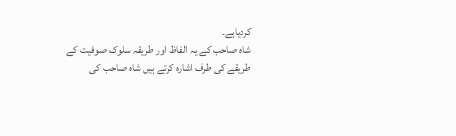کردیاہے۔
شاہ صاحب کے یہ الفاظ اور طریقہ سلوک صوفیت کے طریقے کی طرف اشارہ کرتے ہیں شاہ صاحب کی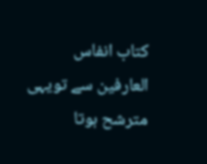کتاب انفاس العارفین سے تویہی مترشح ہوتا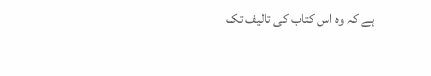ہے کہ وہ اس کتاب کی تالیف تک